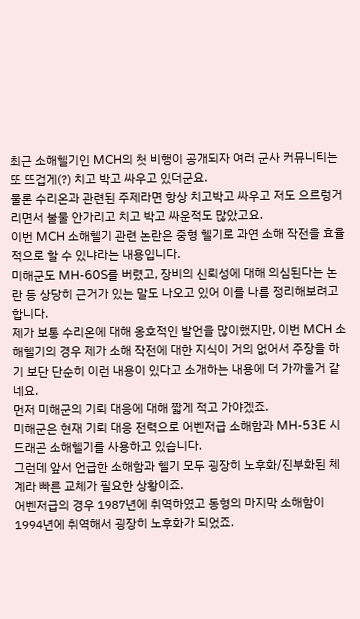최근 소해헬기인 MCH의 첫 비행이 공개되자 여러 군사 커뮤니티는 또 뜨겁게(?) 치고 박고 싸우고 있더군요.
물론 수리온과 관련된 주제라면 항상 치고박고 싸우고 저도 으르렁거리면서 불물 안가리고 치고 박고 싸운적도 많았고요.
이번 MCH 소해헬기 관련 논란은 중형 헬기로 과연 소해 작전을 효율적으로 할 수 있냐라는 내용입니다.
미해군도 MH-60S를 버렸고, 장비의 신뢰성에 대해 의심된다는 논란 등 상당히 근거가 있는 말도 나오고 있어 이를 나름 정리해보려고 합니다.
제가 보통 수리온에 대해 옹호적인 발언을 많이했지만, 이번 MCH 소해헬기의 경우 제가 소해 작전에 대한 지식이 거의 없어서 주장을 하기 보단 단순히 이런 내용이 있다고 소개하는 내용에 더 가까울거 같네요.
먼저 미해군의 기뢰 대응에 대해 짧게 적고 가야겠죠.
미해군은 현재 기뢰 대응 전력으로 어벤저급 소해함과 MH-53E 시 드래곤 소해헬기를 사용하고 있습니다.
그런데 앞서 언급한 소해함과 헬기 모두 굉장히 노후화/진부화된 체계라 빠른 교체가 필요한 상황이죠.
어벤저급의 경우 1987년에 취역하였고 동형의 마지막 소해함이 1994년에 취역해서 굉장히 노후화가 되었죠.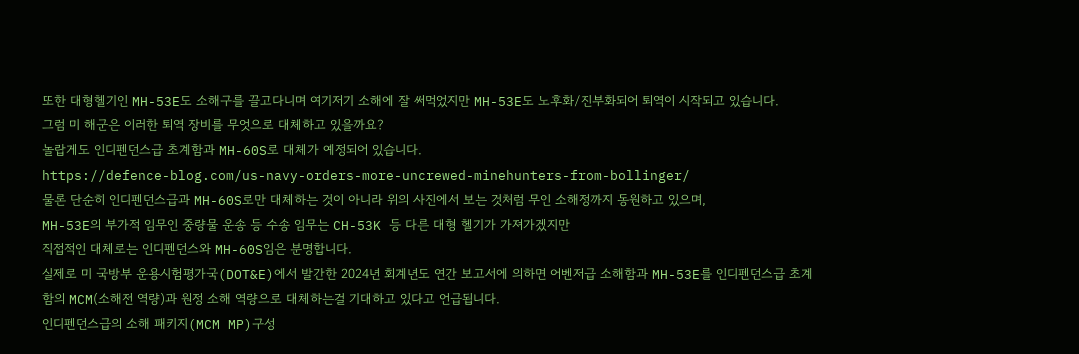또한 대형헬기인 MH-53E도 소해구를 끌고다니며 여기저기 소해에 잘 써먹었지만 MH-53E도 노후화/진부화되어 퇴역이 시작되고 있습니다.
그럼 미 해군은 이러한 퇴역 장비를 무엇으로 대체하고 있을까요?
놀랍게도 인디펜던스급 초계함과 MH-60S로 대체가 예정되어 있습니다.
https://defence-blog.com/us-navy-orders-more-uncrewed-minehunters-from-bollinger/
물론 단순히 인디펜던스급과 MH-60S로만 대체하는 것이 아니라 위의 사진에서 보는 것처럼 무인 소해정까지 동원하고 있으며,
MH-53E의 부가적 임무인 중량물 운송 등 수송 임무는 CH-53K 등 다른 대형 헬기가 가져가겠지만
직접적인 대체로는 인디펜던스와 MH-60S임은 분명합니다.
실제로 미 국방부 운용시험평가국(DOT&E)에서 발간한 2024년 회계년도 연간 보고서에 의하면 어벤저급 소해함과 MH-53E를 인디펜던스급 초계함의 MCM(소해전 역량)과 원정 소해 역량으로 대체하는걸 기대하고 있다고 언급됩니다.
인디펜던스급의 소해 패키지(MCM MP)구성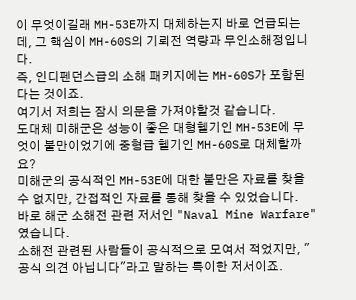이 무엇이길래 MH-53E까지 대체하는지 바로 언급되는데, 그 핵심이 MH-60S의 기뢰전 역량과 무인소해정입니다.
즉, 인디펜던스급의 소해 패키지에는 MH-60S가 포함된다는 것이죠.
여기서 저희는 잠시 의문을 가져야할것 같습니다.
도대체 미해군은 성능이 좋은 대형헬기인 MH-53E에 무엇이 불만이었기에 중형급 헬기인 MH-60S로 대체할까요?
미해군의 공식적인 MH-53E에 대한 불만은 자료를 찾을 수 없지만, 간접적인 자료를 통해 찾을 수 있었습니다.
바로 해군 소해전 관련 저서인 "Naval Mine Warfare"였습니다.
소해전 관련된 사람들이 공식적으로 모여서 적었지만, "공식 의견 아닙니다"라고 말하는 특이한 저서이죠.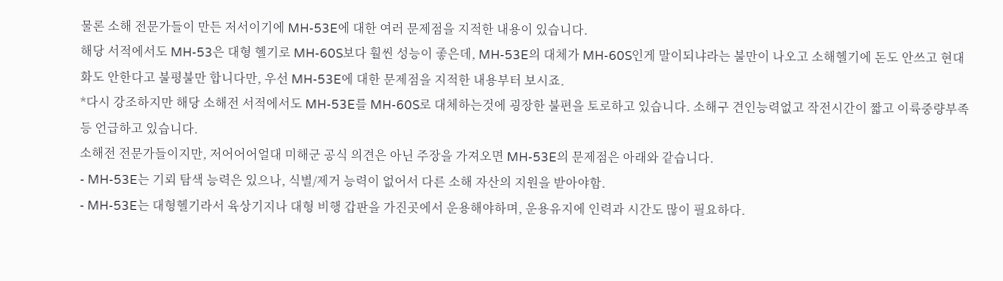물론 소해 전문가들이 만든 저서이기에 MH-53E에 대한 여러 문제점을 지적한 내용이 있습니다.
해당 서적에서도 MH-53은 대형 헬기로 MH-60S보다 훨씬 성능이 좋은데, MH-53E의 대체가 MH-60S인게 말이되냐라는 불만이 나오고 소해헬기에 돈도 안쓰고 현대화도 안한다고 불평불만 합니다만, 우선 MH-53E에 대한 문제점을 지적한 내용부터 보시죠.
*다시 강조하지만 해당 소해전 서적에서도 MH-53E를 MH-60S로 대체하는것에 굉장한 불편을 토로하고 있습니다. 소해구 견인능력없고 작전시간이 짧고 이륙중량부족 등 언급하고 있습니다.
소해전 전문가들이지만, 저어어어얼대 미해군 공식 의견은 아닌 주장을 가져오면 MH-53E의 문제점은 아래와 같습니다.
- MH-53E는 기뢰 탐색 능력은 있으나, 식별/제거 능력이 없어서 다른 소해 자산의 지원을 받아야함.
- MH-53E는 대형헬기라서 육상기지나 대형 비행 갑판을 가진곳에서 운용해야하며, 운용유지에 인력과 시간도 많이 필요하다.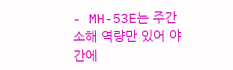- MH-53E는 주간 소해 역량만 있어 야간에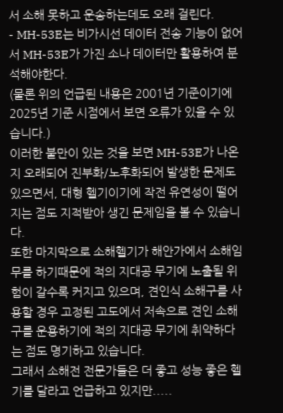서 소해 못하고 운송하는데도 오래 걸린다.
- MH-53E는 비가시선 데이터 전송 기능이 없어서 MH-53E가 가진 소나 데이터만 활용하여 분석해야한다.
(물론 위의 언급된 내용은 2001년 기준이기에 2025년 기준 시점에서 보면 오류가 있을 수 있습니다.)
이러한 불만이 있는 것을 보면 MH-53E가 나온지 오래되어 진부화/노후화되어 발생한 문제도 있으면서, 대형 헬기이기에 작전 유연성이 떨어지는 점도 지적받아 생긴 문제임을 볼 수 있습니다.
또한 마지막으로 소해헬기가 해안가에서 소해임무를 하기때문에 적의 지대공 무기에 노출될 위험이 갈수록 커지고 있으며, 견인식 소해구를 사용할 경우 고정된 고도에서 저속으로 견인 소해구를 운용하기에 적의 지대공 무기에 취약하다는 점도 명기하고 있습니다.
그래서 소해전 전문가들은 더 좋고 성능 좋은 헬기를 달라고 언급하고 있지만.....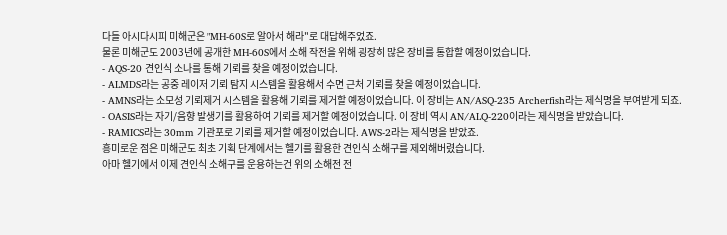다들 아시다시피 미해군은 "MH-60S로 알아서 해라"로 대답해주었죠.
물론 미해군도 2003년에 공개한 MH-60S에서 소해 작전을 위해 굉장히 많은 장비를 통합할 예정이었습니다.
- AQS-20 견인식 소나를 통해 기뢰를 찾을 예정이었습니다.
- ALMDS라는 공중 레이저 기뢰 탐지 시스템을 활용해서 수면 근처 기뢰를 찾을 예정이었습니다.
- AMNS라는 소모성 기뢰제거 시스템을 활용해 기뢰를 제거할 예정이었습니다. 이 장비는 AN/ASQ-235 Archerfish라는 제식명을 부여받게 되죠.
- OASIS라는 자기/음향 발생기를 활용하여 기뢰를 제거할 예정이었습니다. 이 장비 역시 AN/ALQ-220이라는 제식명을 받았습니다.
- RAMICS라는 30mm 기관포로 기뢰를 제거할 예정이었습니다. AWS-2라는 제식명을 받았죠.
흥미로운 점은 미해군도 최초 기획 단계에서는 헬기를 활용한 견인식 소해구를 제외해버렸습니다.
아마 헬기에서 이제 견인식 소해구를 운용하는건 위의 소해전 전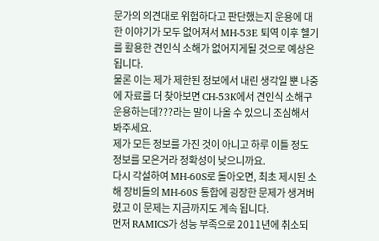문가의 의견대로 위험하다고 판단했는지 운용에 대한 이야기가 모두 없어져서 MH-53E 퇴역 이후 헬기를 활용한 견인식 소해가 없어지게될 것으로 예상은 됩니다.
물론 이는 제가 제한된 정보에서 내린 생각일 뿐 나중에 자료를 더 찾아보면 CH-53K에서 견인식 소해구 운용하는데???라는 말이 나올 수 있으니 조심해서 봐주세요.
제가 모든 정보를 가진 것이 아니고 하루 이틀 정도 정보를 모은거라 정확성이 낮으니까요.
다시 각설하여 MH-60S로 돌아오면, 최초 제시된 소해 장비들의 MH-60S 통합에 굉장한 문제가 생겨버렸고 이 문제는 지금까지도 계속 됩니다.
먼저 RAMICS가 성능 부족으로 2011년에 취소되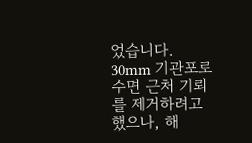었습니다.
30mm 기관포로 수면 근처 기뢰를 제거하려고 했으나, 해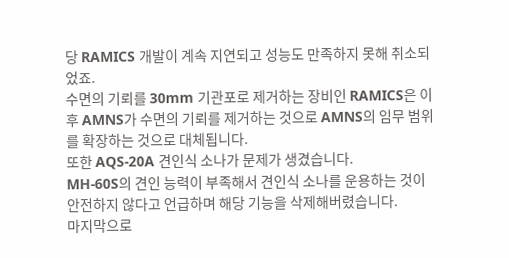당 RAMICS 개발이 계속 지연되고 성능도 만족하지 못해 취소되었죠.
수면의 기뢰를 30mm 기관포로 제거하는 장비인 RAMICS은 이후 AMNS가 수면의 기뢰를 제거하는 것으로 AMNS의 임무 범위를 확장하는 것으로 대체됩니다.
또한 AQS-20A 견인식 소나가 문제가 생겼습니다.
MH-60S의 견인 능력이 부족해서 견인식 소나를 운용하는 것이 안전하지 않다고 언급하며 해당 기능을 삭제해버렸습니다.
마지막으로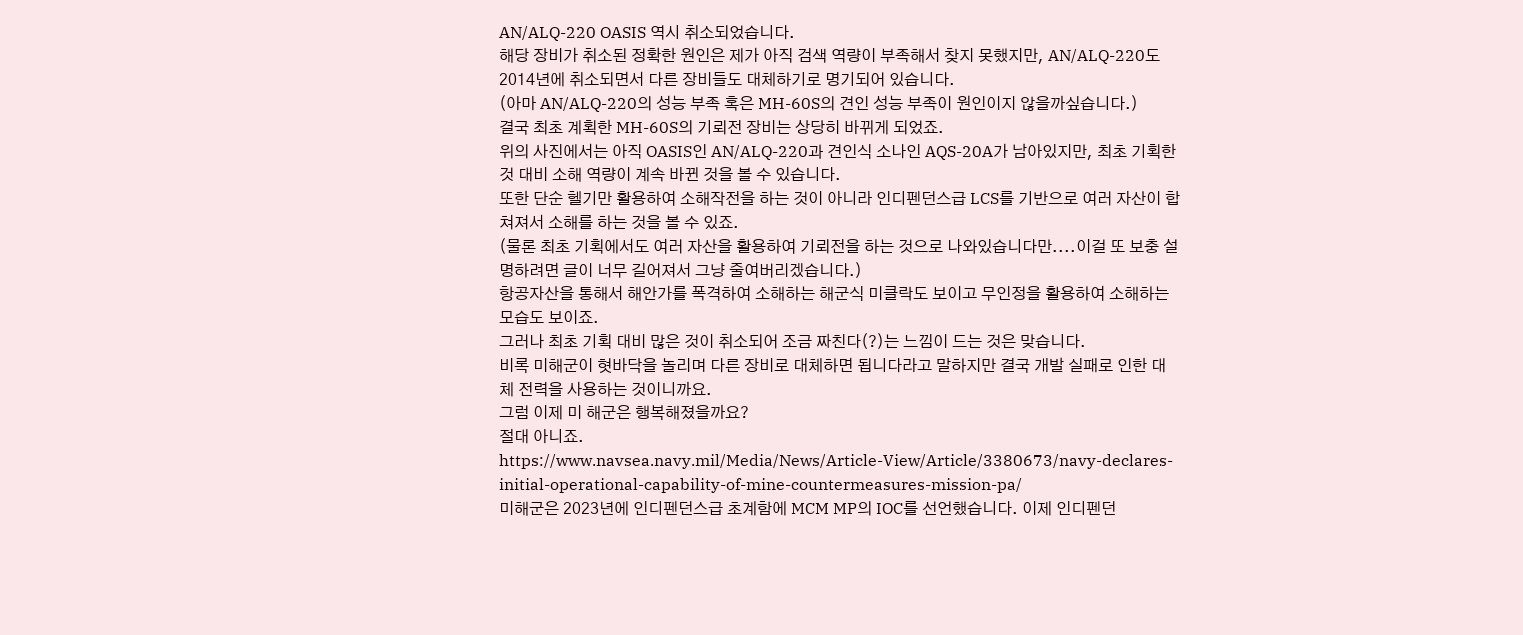AN/ALQ-220 OASIS 역시 취소되었습니다.
해당 장비가 취소된 정확한 원인은 제가 아직 검색 역량이 부족해서 찾지 못했지만, AN/ALQ-220도 2014년에 취소되면서 다른 장비들도 대체하기로 명기되어 있습니다.
(아마 AN/ALQ-220의 성능 부족 혹은 MH-60S의 견인 성능 부족이 원인이지 않을까싶습니다.)
결국 최초 계획한 MH-60S의 기뢰전 장비는 상당히 바뀌게 되었죠.
위의 사진에서는 아직 OASIS인 AN/ALQ-220과 견인식 소나인 AQS-20A가 남아있지만, 최초 기획한 것 대비 소해 역량이 계속 바뀐 것을 볼 수 있습니다.
또한 단순 헬기만 활용하여 소해작전을 하는 것이 아니라 인디펜던스급 LCS를 기반으로 여러 자산이 합쳐져서 소해를 하는 것을 볼 수 있죠.
(물론 최초 기획에서도 여러 자산을 활용하여 기뢰전을 하는 것으로 나와있습니다만....이걸 또 보충 설명하려면 글이 너무 길어져서 그냥 줄여버리겠습니다.)
항공자산을 통해서 해안가를 폭격하여 소해하는 해군식 미클락도 보이고 무인정을 활용하여 소해하는 모습도 보이죠.
그러나 최초 기획 대비 많은 것이 취소되어 조금 짜친다(?)는 느낌이 드는 것은 맞습니다.
비록 미해군이 혓바닥을 놀리며 다른 장비로 대체하면 됩니다라고 말하지만 결국 개발 실패로 인한 대체 전력을 사용하는 것이니까요.
그럼 이제 미 해군은 행복해졌을까요?
절대 아니죠.
https://www.navsea.navy.mil/Media/News/Article-View/Article/3380673/navy-declares-initial-operational-capability-of-mine-countermeasures-mission-pa/
미해군은 2023년에 인디펜던스급 초계함에 MCM MP의 IOC를 선언했습니다. 이제 인디펜던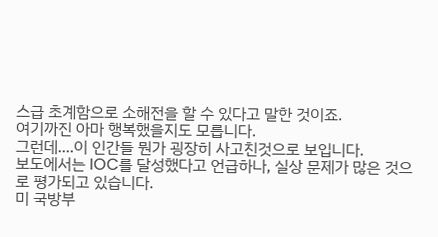스급 초계함으로 소해전을 할 수 있다고 말한 것이죠.
여기까진 아마 행복했을지도 모릅니다.
그런데....이 인간들 뭔가 굉장히 사고친것으로 보입니다.
보도에서는 IOC를 달성했다고 언급하나, 실상 문제가 많은 것으로 평가되고 있습니다.
미 국방부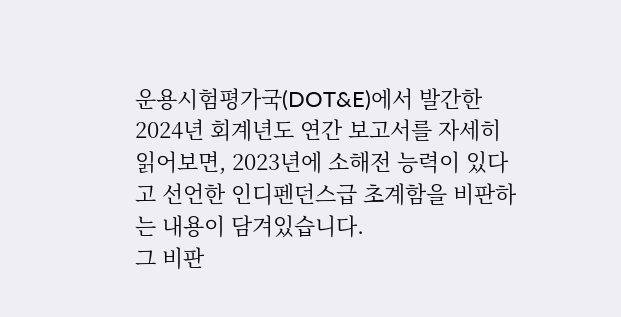운용시험평가국(DOT&E)에서 발간한 2024년 회계년도 연간 보고서를 자세히 읽어보면, 2023년에 소해전 능력이 있다고 선언한 인디펜던스급 초계함을 비판하는 내용이 담겨있습니다.
그 비판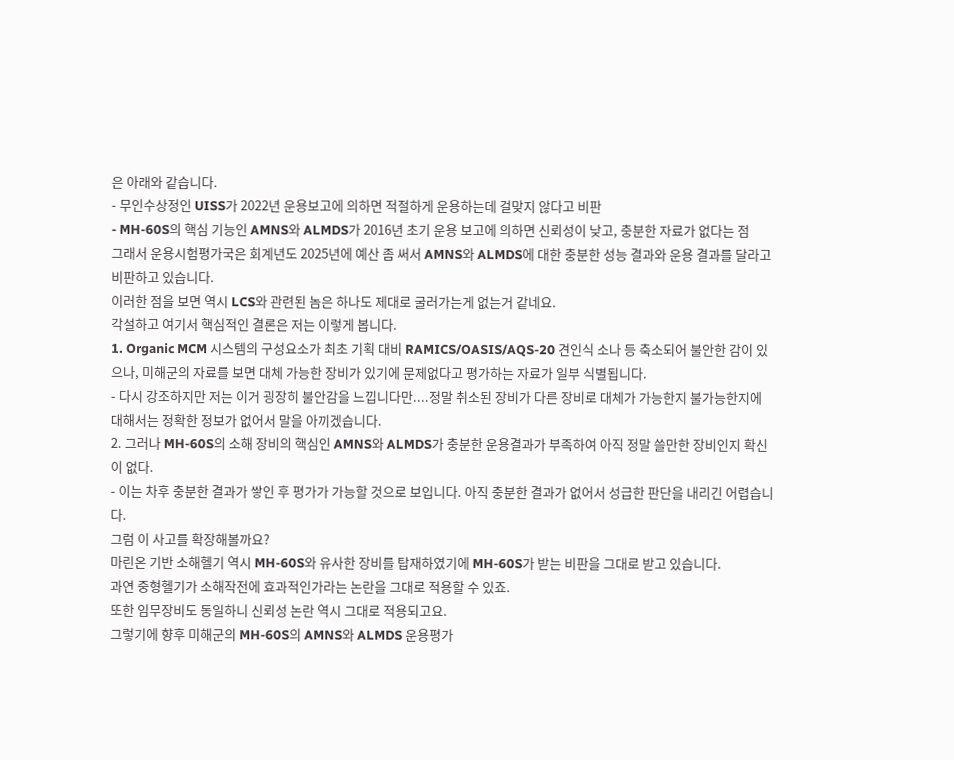은 아래와 같습니다.
- 무인수상정인 UISS가 2022년 운용보고에 의하면 적절하게 운용하는데 걸맞지 않다고 비판
- MH-60S의 핵심 기능인 AMNS와 ALMDS가 2016년 초기 운용 보고에 의하면 신뢰성이 낮고, 충분한 자료가 없다는 점
그래서 운용시험평가국은 회계년도 2025년에 예산 좀 써서 AMNS와 ALMDS에 대한 충분한 성능 결과와 운용 결과를 달라고 비판하고 있습니다.
이러한 점을 보면 역시 LCS와 관련된 놈은 하나도 제대로 굴러가는게 없는거 같네요.
각설하고 여기서 핵심적인 결론은 저는 이렇게 봅니다.
1. Organic MCM 시스템의 구성요소가 최초 기획 대비 RAMICS/OASIS/AQS-20 견인식 소나 등 축소되어 불안한 감이 있으나, 미해군의 자료를 보면 대체 가능한 장비가 있기에 문제없다고 평가하는 자료가 일부 식별됩니다.
- 다시 강조하지만 저는 이거 굉장히 불안감을 느낍니다만....정말 취소된 장비가 다른 장비로 대체가 가능한지 불가능한지에 대해서는 정확한 정보가 없어서 말을 아끼겠습니다.
2. 그러나 MH-60S의 소해 장비의 핵심인 AMNS와 ALMDS가 충분한 운용결과가 부족하여 아직 정말 쓸만한 장비인지 확신이 없다.
- 이는 차후 충분한 결과가 쌓인 후 평가가 가능할 것으로 보입니다. 아직 충분한 결과가 없어서 성급한 판단을 내리긴 어렵습니다.
그럼 이 사고를 확장해볼까요?
마린온 기반 소해헬기 역시 MH-60S와 유사한 장비를 탑재하였기에 MH-60S가 받는 비판을 그대로 받고 있습니다.
과연 중형헬기가 소해작전에 효과적인가라는 논란을 그대로 적용할 수 있죠.
또한 임무장비도 동일하니 신뢰성 논란 역시 그대로 적용되고요.
그렇기에 향후 미해군의 MH-60S의 AMNS와 ALMDS 운용평가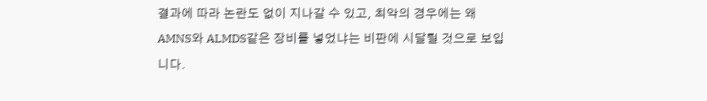결과에 따라 논란도 없이 지나갈 수 있고, 최악의 경우에는 왜 AMNS와 ALMDS같은 장비를 넣었냐는 비판에 시달릴 것으로 보입니다.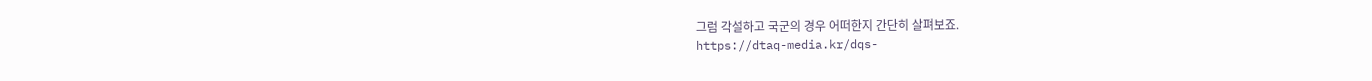그럼 각설하고 국군의 경우 어떠한지 간단히 살펴보죠.
https://dtaq-media.kr/dqs-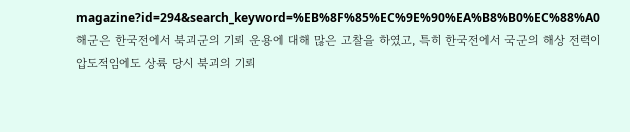magazine?id=294&search_keyword=%EB%8F%85%EC%9E%90%EA%B8%B0%EC%88%A0
해군은 한국전에서 북괴군의 기뢰 운용에 대해 많은 고찰을 하였고, 특히 한국전에서 국군의 해상 전력이 압도적임에도 상륙 당시 북괴의 기뢰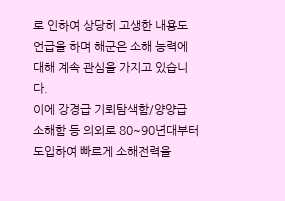로 인하여 상당히 고생한 내용도 언급을 하며 해군은 소해 능력에 대해 계속 관심을 가지고 있습니다.
이에 강경급 기뢰탐색함/양양급 소해함 등 의외로 80~90년대부터 도입하여 빠르게 소해전력을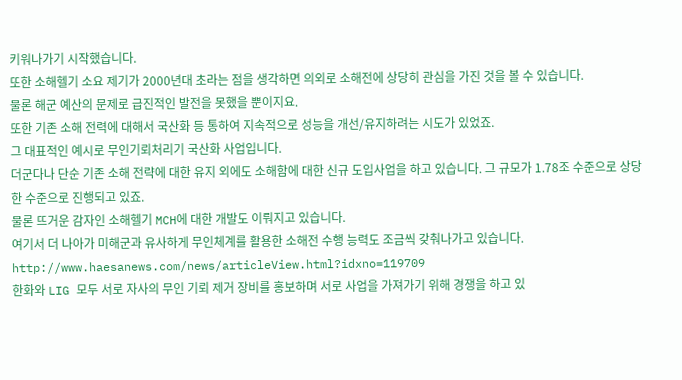키워나가기 시작했습니다.
또한 소해헬기 소요 제기가 2000년대 초라는 점을 생각하면 의외로 소해전에 상당히 관심을 가진 것을 볼 수 있습니다.
물론 해군 예산의 문제로 급진적인 발전을 못했을 뿐이지요.
또한 기존 소해 전력에 대해서 국산화 등 통하여 지속적으로 성능을 개선/유지하려는 시도가 있었죠.
그 대표적인 예시로 무인기뢰처리기 국산화 사업입니다.
더군다나 단순 기존 소해 전략에 대한 유지 외에도 소해함에 대한 신규 도입사업을 하고 있습니다. 그 규모가 1.78조 수준으로 상당한 수준으로 진행되고 있죠.
물론 뜨거운 감자인 소해헬기 MCH에 대한 개발도 이뤄지고 있습니다.
여기서 더 나아가 미해군과 유사하게 무인체계를 활용한 소해전 수행 능력도 조금씩 갖춰나가고 있습니다.
http://www.haesanews.com/news/articleView.html?idxno=119709
한화와 LIG 모두 서로 자사의 무인 기뢰 제거 장비를 홍보하며 서로 사업을 가져가기 위해 경쟁을 하고 있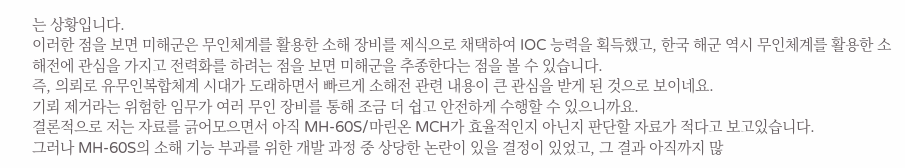는 상황입니다.
이러한 점을 보면 미해군은 무인체계를 활용한 소해 장비를 제식으로 채택하여 IOC 능력을 획득했고, 한국 해군 역시 무인체계를 활용한 소해전에 관심을 가지고 전력화를 하려는 점을 보면 미해군을 추종한다는 점을 볼 수 있습니다.
즉, 의뢰로 유무인복합체계 시대가 도래하면서 빠르게 소해전 관련 내용이 큰 관심을 받게 된 것으로 보이네요.
기뢰 제거라는 위험한 임무가 여러 무인 장비를 통해 조금 더 쉽고 안전하게 수행할 수 있으니까요.
결론적으로 저는 자료를 긁어모으면서 아직 MH-60S/마린온 MCH가 효율적인지 아닌지 판단할 자료가 적다고 보고있습니다.
그러나 MH-60S의 소해 기능 부과를 위한 개발 과정 중 상당한 논란이 있을 결정이 있었고, 그 결과 아직까지 많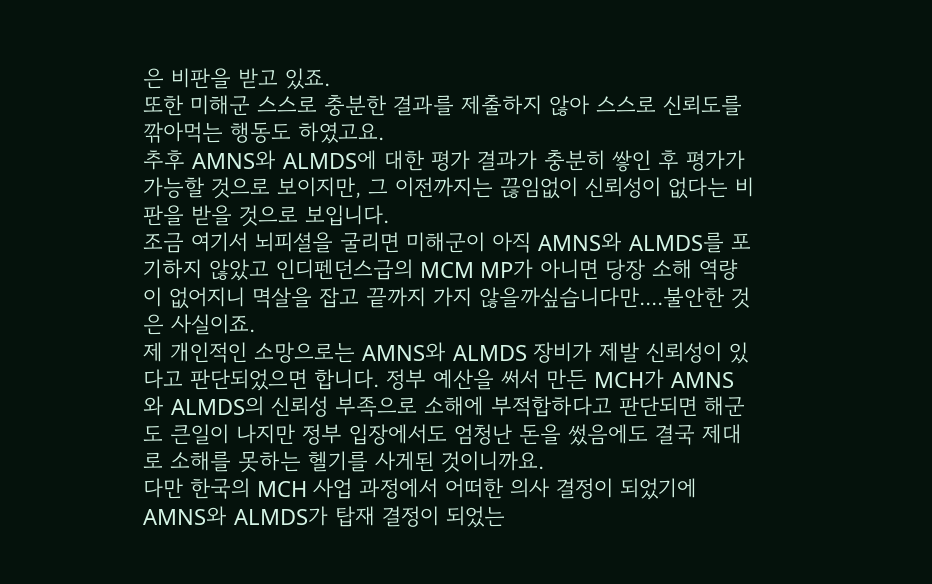은 비판을 받고 있죠.
또한 미해군 스스로 충분한 결과를 제출하지 않아 스스로 신뢰도를 깎아먹는 행동도 하였고요.
추후 AMNS와 ALMDS에 대한 평가 결과가 충분히 쌓인 후 평가가 가능할 것으로 보이지만, 그 이전까지는 끊임없이 신뢰성이 없다는 비판을 받을 것으로 보입니다.
조금 여기서 뇌피셜을 굴리면 미해군이 아직 AMNS와 ALMDS를 포기하지 않았고 인디펜던스급의 MCM MP가 아니면 당장 소해 역량이 없어지니 멱살을 잡고 끝까지 가지 않을까싶습니다만....불안한 것은 사실이죠.
제 개인적인 소망으로는 AMNS와 ALMDS 장비가 제발 신뢰성이 있다고 판단되었으면 합니다. 정부 예산을 써서 만든 MCH가 AMNS와 ALMDS의 신뢰성 부족으로 소해에 부적합하다고 판단되면 해군도 큰일이 나지만 정부 입장에서도 엄청난 돈을 썼음에도 결국 제대로 소해를 못하는 헬기를 사게된 것이니까요.
다만 한국의 MCH 사업 과정에서 어떠한 의사 결정이 되었기에 AMNS와 ALMDS가 탑재 결정이 되었는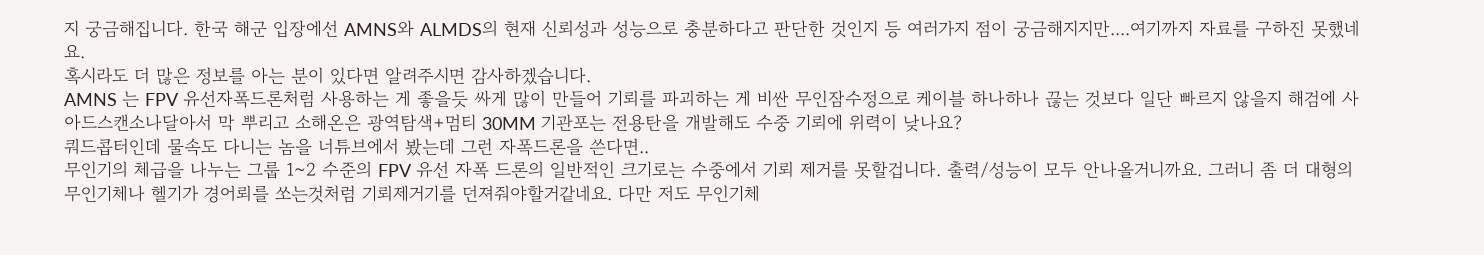지 궁금해집니다. 한국 해군 입장에선 AMNS와 ALMDS의 현재 신뢰성과 성능으로 충분하다고 판단한 것인지 등 여러가지 점이 궁금해지지만....여기까지 자료를 구하진 못했네요.
혹시라도 더 많은 정보를 아는 분이 있다면 알려주시면 감사하겠습니다.
AMNS 는 FPV 유선자폭드론처럼 사용하는 게 좋을듯 싸게 많이 만들어 기뢰를 파괴하는 게 비싼 무인잠수정으로 케이블 하나하나 끊는 것보다 일단 빠르지 않을지 해검에 사아드스캔소나달아서 막 뿌리고 소해온은 광역탐색+멈티 30MM 기관포는 전용탄을 개발해도 수중 기뢰에 위력이 낮나요?
쿼드콥터인데 물속도 다니는 놈을 너튜브에서 봤는데 그런 자폭드론을 쓴다면..
무인기의 체급을 나누는 그룹 1~2 수준의 FPV 유선 자폭 드론의 일반적인 크기로는 수중에서 기뢰 제거를 못할겁니다. 출력/성능이 모두 안나올거니까요. 그러니 좀 더 대형의 무인기체나 헬기가 경어뢰를 쏘는것처럼 기뢰제거기를 던져줘야할거같네요. 다만 저도 무인기체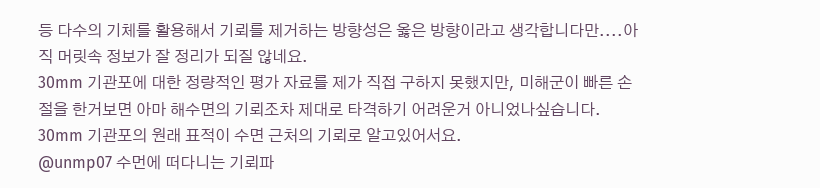등 다수의 기체를 활용해서 기뢰를 제거하는 방향성은 옳은 방향이라고 생각합니다만....아직 머릿속 정보가 잘 정리가 되질 않네요.
30mm 기관포에 대한 정량적인 평가 자료를 제가 직접 구하지 못했지만, 미해군이 빠른 손절을 한거보면 아마 해수면의 기뢰조차 제대로 타격하기 어려운거 아니었나싶습니다. 30mm 기관포의 원래 표적이 수면 근처의 기뢰로 알고있어서요.
@unmp07 수먼에 떠다니는 기뢰파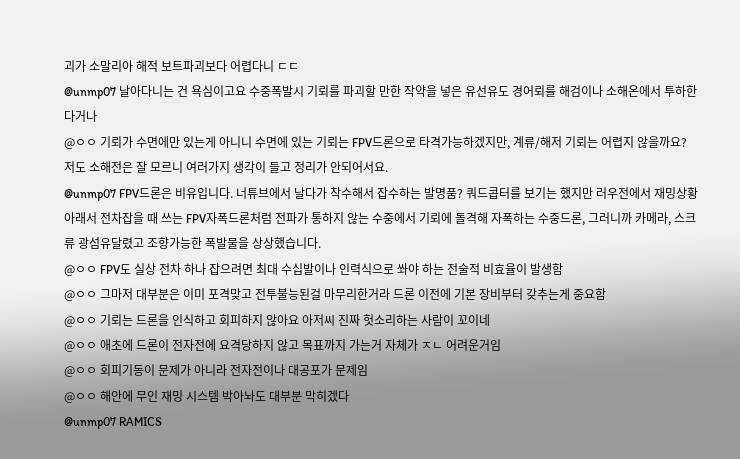괴가 소말리아 해적 보트파괴보다 어렵다니 ㄷㄷ
@unmp07 날아다니는 건 욕심이고요 수중폭발시 기뢰를 파괴할 만한 작약을 넣은 유선유도 경어뢰를 해검이나 소해온에서 투하한다거나
@ㅇㅇ 기뢰가 수면에만 있는게 아니니 수면에 있는 기뢰는 FPV드론으로 타격가능하겠지만, 계류/해저 기뢰는 어렵지 않을까요? 저도 소해전은 잘 모르니 여러가지 생각이 들고 정리가 안되어서요.
@unmp07 FPV드론은 비유입니다. 너튜브에서 날다가 착수해서 잡수하는 발명품? 쿼드콥터를 보기는 했지만 러우전에서 재밍상황아래서 전차잡을 때 쓰는 FPV자폭드론처럼 전파가 통하지 않는 수중에서 기뢰에 돌격해 자폭하는 수중드론, 그러니까 카메라, 스크류 광섬유달렸고 조향가능한 폭발물을 상상했습니다.
@ㅇㅇ FPV도 실상 전차 하나 잡으려면 최대 수십발이나 인력식으로 쏴야 하는 전술적 비효율이 발생함
@ㅇㅇ 그마저 대부분은 이미 포격맞고 전투불능된걸 마무리한거라 드론 이전에 기본 장비부터 갖추는게 중요함
@ㅇㅇ 기뢰는 드론을 인식하고 회피하지 않아요 아저씨 진짜 헛소리하는 사람이 꼬이네
@ㅇㅇ 애초에 드론이 전자전에 요격당하지 않고 목표까지 가는거 자체가 ㅈㄴ 어려운거임
@ㅇㅇ 회피기동이 문제가 아니라 전자전이나 대공포가 문제임
@ㅇㅇ 해안에 무인 재밍 시스템 박아놔도 대부분 막히겠다
@unmp07 RAMICS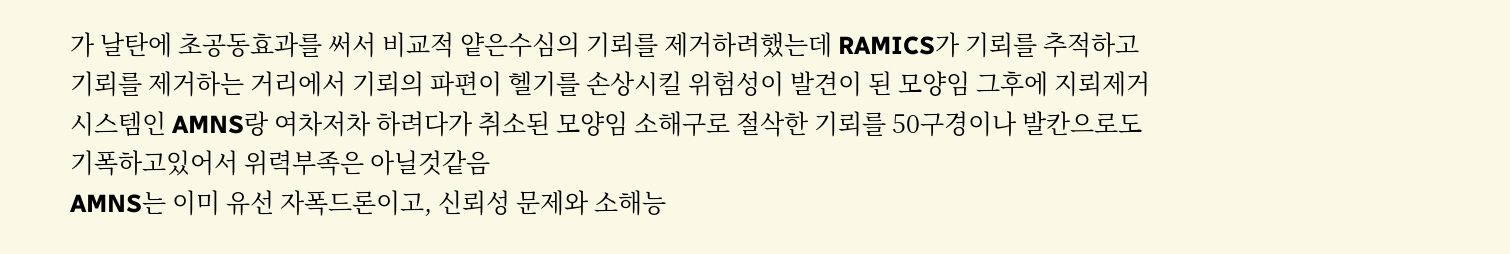가 날탄에 초공동효과를 써서 비교적 얕은수심의 기뢰를 제거하려했는데 RAMICS가 기뢰를 추적하고 기뢰를 제거하는 거리에서 기뢰의 파편이 헬기를 손상시킬 위험성이 발견이 된 모양임 그후에 지뢰제거 시스템인 AMNS랑 여차저차 하려다가 취소된 모양임 소해구로 절삭한 기뢰를 50구경이나 발칸으로도 기폭하고있어서 위력부족은 아닐것같음
AMNS는 이미 유선 자폭드론이고, 신뢰성 문제와 소해능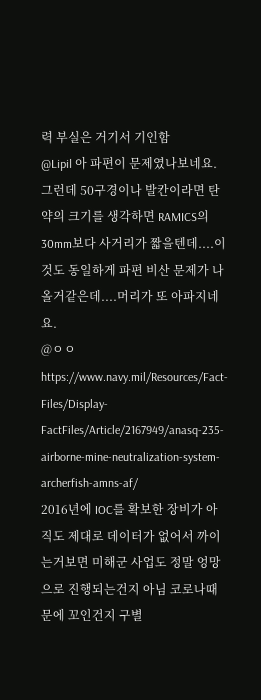력 부실은 거기서 기인함
@Lipil 아 파편이 문제였나보네요. 그런데 50구경이나 발칸이라면 탄약의 크기를 생각하면 RAMICS의 30mm보다 사거리가 짧을텐데....이것도 동일하게 파편 비산 문제가 나올거같은데....머리가 또 아파지네요.
@ㅇㅇ
https://www.navy.mil/Resources/Fact-Files/Display-FactFiles/Article/2167949/anasq-235-airborne-mine-neutralization-system-archerfish-amns-af/
2016년에 IOC를 확보한 장비가 아직도 제대로 데이터가 없어서 까이는거보면 미해군 사업도 정말 엉망으로 진행되는건지 아님 코로나때문에 꼬인건지 구별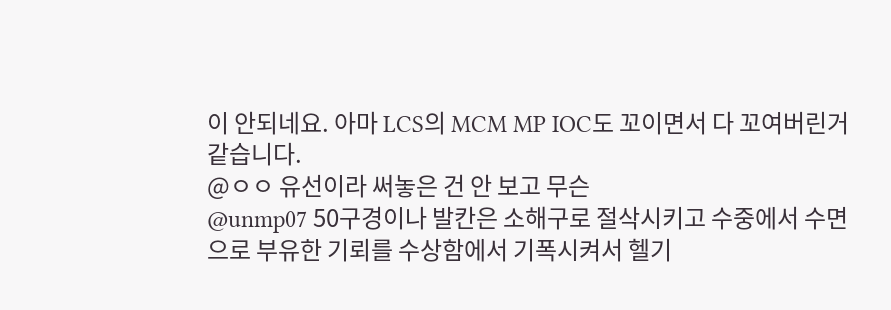이 안되네요. 아마 LCS의 MCM MP IOC도 꼬이면서 다 꼬여버린거같습니다.
@ㅇㅇ 유선이라 써놓은 건 안 보고 무슨
@unmp07 50구경이나 발칸은 소해구로 절삭시키고 수중에서 수면으로 부유한 기뢰를 수상함에서 기폭시켜서 헬기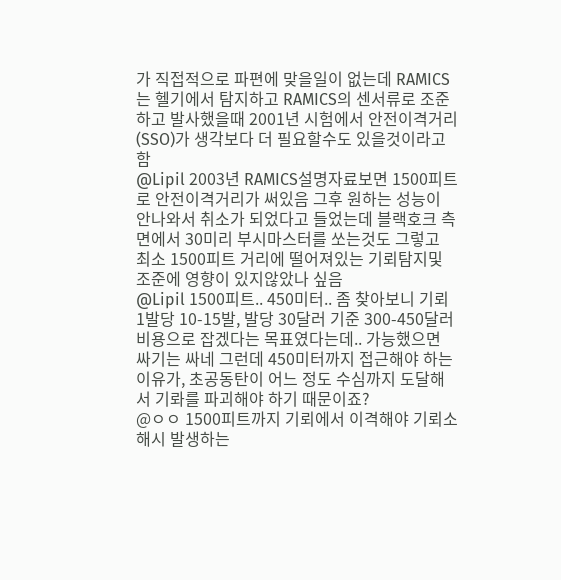가 직접적으로 파편에 맞을일이 없는데 RAMICS는 헬기에서 탐지하고 RAMICS의 센서류로 조준하고 발사했을때 2001년 시험에서 안전이격거리(SSO)가 생각보다 더 필요할수도 있을것이라고 함
@Lipil 2003년 RAMICS설명자료보면 1500피트로 안전이격거리가 써있음 그후 원하는 성능이 안나와서 취소가 되었다고 들었는데 블랙호크 측면에서 30미리 부시마스터를 쏘는것도 그렇고 최소 1500피트 거리에 떨어져있는 기뢰탐지및 조준에 영향이 있지않았나 싶음
@Lipil 1500피트.. 450미터.. 좀 찾아보니 기뢰 1발당 10-15발, 발당 30달러 기준 300-450달러 비용으로 잡겠다는 목표였다는데.. 가능했으면 싸기는 싸네 그런데 450미터까지 접근해야 하는 이유가, 초공동탄이 어느 정도 수심까지 도달해서 기롸를 파괴해야 하기 때문이죠?
@ㅇㅇ 1500피트까지 기뢰에서 이격해야 기뢰소해시 발생하는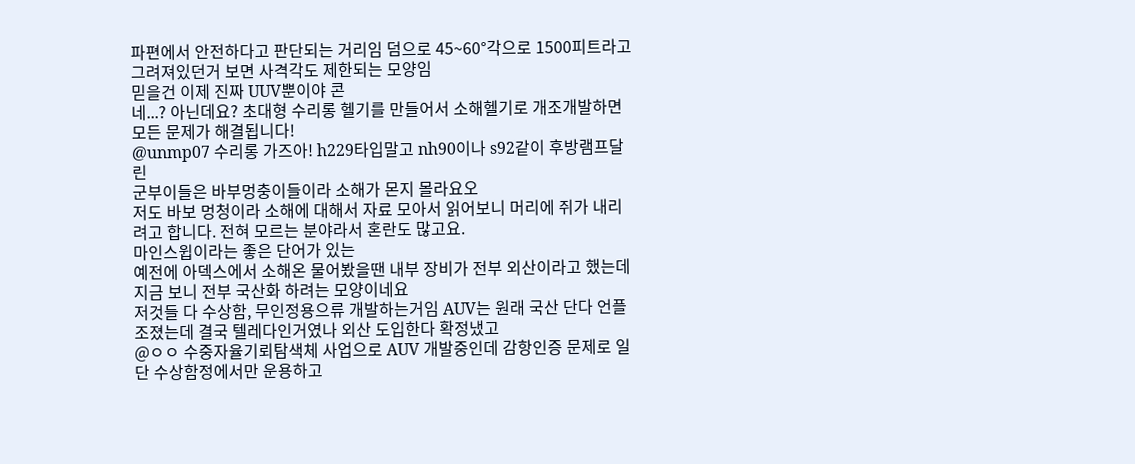파편에서 안전하다고 판단되는 거리임 덤으로 45~60°각으로 1500피트라고 그려져있던거 보면 사격각도 제한되는 모양임
믿을건 이제 진짜 UUV뿐이야 콘
네...? 아닌데요? 초대형 수리롱 헬기를 만들어서 소해헬기로 개조개발하면 모든 문제가 해결됩니다!
@unmp07 수리롱 가즈아! h229타입말고 nh90이나 s92같이 후방램프달린
군부이들은 바부멍충이들이라 소해가 몬지 몰라요오
저도 바보 멍청이라 소해에 대해서 자료 모아서 읽어보니 머리에 쥐가 내리려고 합니다. 전혀 모르는 분야라서 혼란도 많고요.
마인스윕이라는 좋은 단어가 있는
예전에 아덱스에서 소해온 물어봤을땐 내부 장비가 전부 외산이라고 했는데 지금 보니 전부 국산화 하려는 모양이네요
저것들 다 수상함, 무인정용으류 개발하는거임 AUV는 원래 국산 단다 언플 조졌는데 결국 텔레다인거였나 외산 도입한다 확정냈고
@ㅇㅇ 수중자율기뢰탐색체 사업으로 AUV 개발중인데 감항인증 문제로 일단 수상함정에서만 운용하고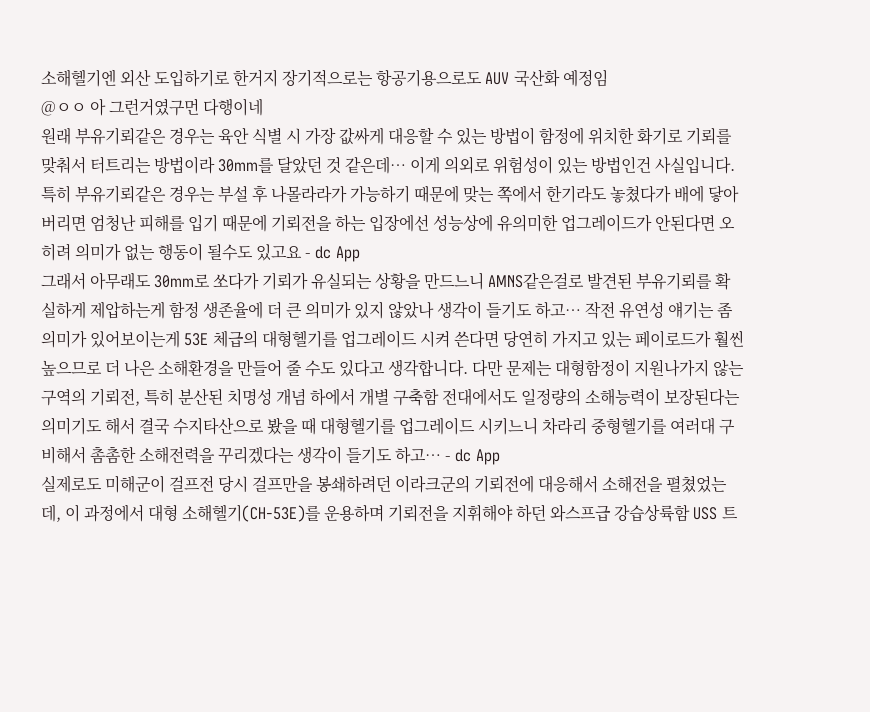소해헬기엔 외산 도입하기로 한거지 장기적으로는 항공기용으로도 AUV 국산화 예정임
@ㅇㅇ 아 그런거였구먼 다행이네
원래 부유기뢰같은 경우는 육안 식별 시 가장 값싸게 대응할 수 있는 방법이 함정에 위치한 화기로 기뢰를 맞춰서 터트리는 방법이라 30mm를 달았던 것 같은데… 이게 의외로 위험성이 있는 방법인건 사실입니다. 특히 부유기뢰같은 경우는 부설 후 나몰라라가 가능하기 때문에 맞는 쪽에서 한기라도 놓쳤다가 배에 닿아버리면 엄청난 피해를 입기 때문에 기뢰전을 하는 입장에선 성능상에 유의미한 업그레이드가 안된다면 오히려 의미가 없는 행동이 될수도 있고요 - dc App
그래서 아무래도 30mm로 쏘다가 기뢰가 유실되는 상황을 만드느니 AMNS같은걸로 발견된 부유기뢰를 확실하게 제압하는게 함정 생존율에 더 큰 의미가 있지 않았나 생각이 들기도 하고… 작전 유연성 얘기는 좀 의미가 있어보이는게 53E 체급의 대형헬기를 업그레이드 시켜 쓴다면 당연히 가지고 있는 페이로드가 훨씬 높으므로 더 나은 소해환경을 만들어 줄 수도 있다고 생각합니다. 다만 문제는 대형함정이 지원나가지 않는 구역의 기뢰전, 특히 분산된 치명성 개념 하에서 개별 구축함 전대에서도 일정량의 소해능력이 보장된다는 의미기도 해서 결국 수지타산으로 봤을 때 대형헬기를 업그레이드 시키느니 차라리 중형헬기를 여러대 구비해서 촘촘한 소해전력을 꾸리겠다는 생각이 들기도 하고… - dc App
실제로도 미해군이 걸프전 당시 걸프만을 봉쇄하려던 이라크군의 기뢰전에 대응해서 소해전을 펼쳤었는데, 이 과정에서 대형 소해헬기(CH-53E)를 운용하며 기뢰전을 지휘해야 하던 와스프급 강습상륙함 USS 트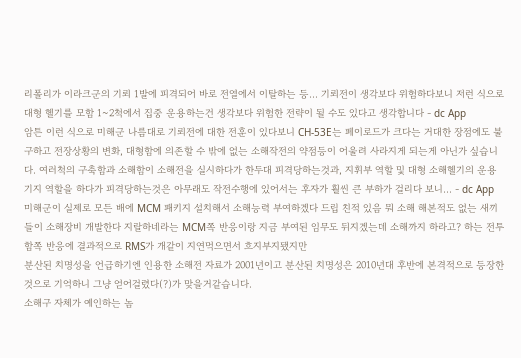리폴리가 이라크군의 기뢰 1발에 피격되어 바로 전열에서 이탈하는 등… 기뢰전이 생각보다 위험하다보니 저런 식으로 대형 헬기를 모함 1~2척에서 집중 운용하는건 생각보다 위험한 전략이 될 수도 있다고 생각합니다 - dc App
암튼 이런 식으로 미해군 나름대로 기뢰전에 대한 전훈이 있다보니 CH-53E는 페이로드가 크다는 거대한 장점에도 불구하고 전장상황의 변화, 대형함에 의존할 수 밖에 없는 소해작전의 약점등이 어울려 사라지게 되는게 아닌가 싶습니다. 여러척의 구축함과 소해함이 소해전을 실시하다가 한두대 피격당하는것과, 지휘부 역할 및 대형 소해헬기의 운용기지 역할을 하다가 피격당하는것은 아무래도 작전수행에 있어서는 후자가 훨씬 큰 부하가 걸리다 보니… - dc App
미해군이 실제로 모든 배에 MCM 패키지 설치해서 소해능력 부여하겠다 드립 친적 있음 뭐 소해 해본적도 없는 새끼들이 소해장비 개발한다 지랄하네라는 MCM쪽 반응이랑 지금 부여된 임무도 뒤지겠는데 소해까지 하라고? 하는 전투함쪽 반응에 결과적으로 RMS가 개같이 지연먹으면서 흐지부지됐지만
분산된 치명성을 언급하기엔 인용한 소해전 자료가 2001년이고 분산된 치명성은 2010년대 후반에 본격적으로 등장한 것으로 기억하니 그냥 얻어걸렸다(?)가 맞을거같습니다.
소해구 자체가 예인하는 놈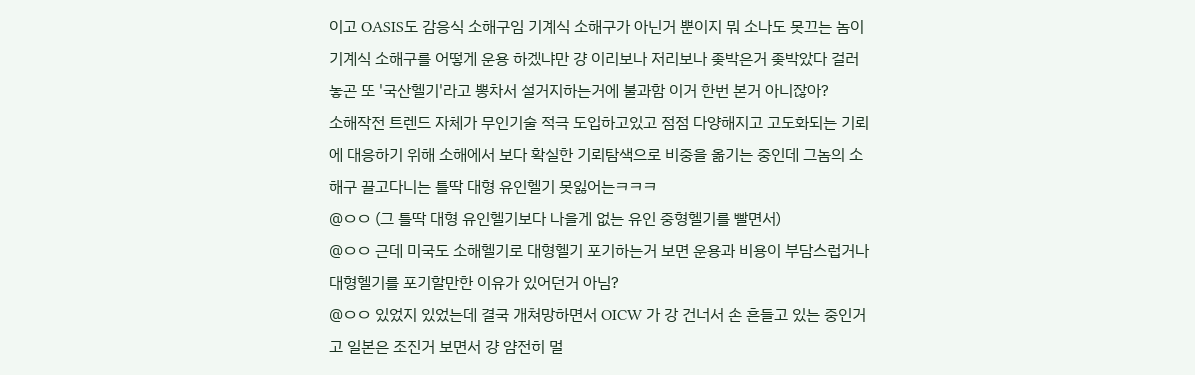이고 OASIS도 감응식 소해구임 기계식 소해구가 아닌거 뿐이지 뭐 소나도 못끄는 놈이 기계식 소해구를 어떻게 운용 하겠냐만 걍 이리보나 저리보나 좆박은거 좆박았다 걸러놓곤 또 '국산헬기'라고 뽕차서 설거지하는거에 불과함 이거 한번 본거 아니잖아?
소해작전 트렌드 자체가 무인기술 적극 도입하고있고 점점 다양해지고 고도화되는 기뢰에 대응하기 위해 소해에서 보다 확실한 기뢰탐색으로 비중을 옮기는 중인데 그놈의 소해구 끌고다니는 틀딱 대형 유인헬기 못잃어는ㅋㅋㅋ
@ㅇㅇ (그 틀딱 대형 유인헬기보다 나을게 없는 유인 중형헬기를 빨면서)
@ㅇㅇ 근데 미국도 소해헬기로 대형헬기 포기하는거 보면 운용과 비용이 부담스럽거나 대형헬기를 포기할만한 이유가 있어던거 아님?
@ㅇㅇ 있었지 있었는데 결국 개쳐망하면서 OICW 가 강 건너서 손 흔들고 있는 중인거고 일본은 조진거 보면서 걍 얌전히 멀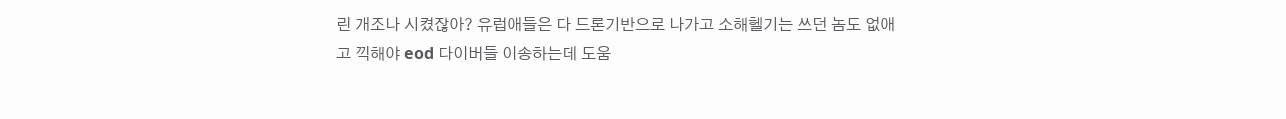린 개조나 시켰잖아? 유럽애들은 다 드론기반으로 나가고 소해헬기는 쓰던 놈도 없애고 끽해야 eod 다이버들 이송하는데 도움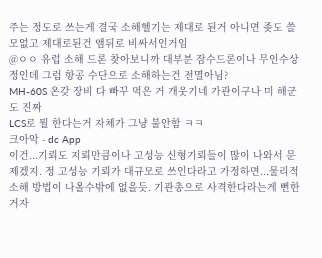주는 정도로 쓰는게 결국 소해헬기는 제대로 된거 아니면 좆도 쓸모없고 제대로된건 앰뒤로 비싸서인거임
@ㅇㅇ 유럽 소해 드론 찾아보니까 대부분 잠수드론이나 무인수상정인데 그럼 항공 수단으로 소해하는건 전멸아님?
MH-60S 온갖 장비 다 빠꾸 먹은 거 개웃기네 가관이구나 미 해군도 진짜
LCS로 뭘 한다는거 자체가 그냥 불안함 ㅋㅋ
크아악 - dc App
이건...기뢰도 지뢰만큼이나 고성능 신형기뢰들이 많이 나와서 문제겠지. 정 고성능 기뢰가 대규모로 쓰인다라고 가정하면...물리적 소해 방법이 나올수밖에 없을듯. 기관총으로 사격한다라는게 뻔한거자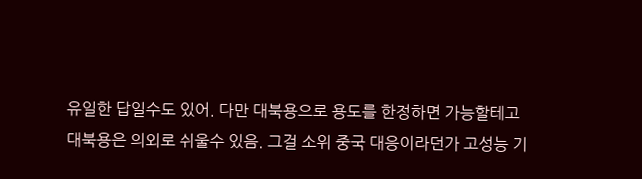유일한 답일수도 있어. 다만 대북용으로 용도를 한정하면 가능할테고
대북용은 의외로 쉬울수 있음. 그걸 소위 중국 대응이라던가 고성능 기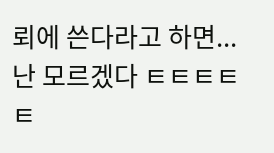뢰에 쓴다라고 하면...난 모르겠다 ㅌㅌㅌㅌㅌ